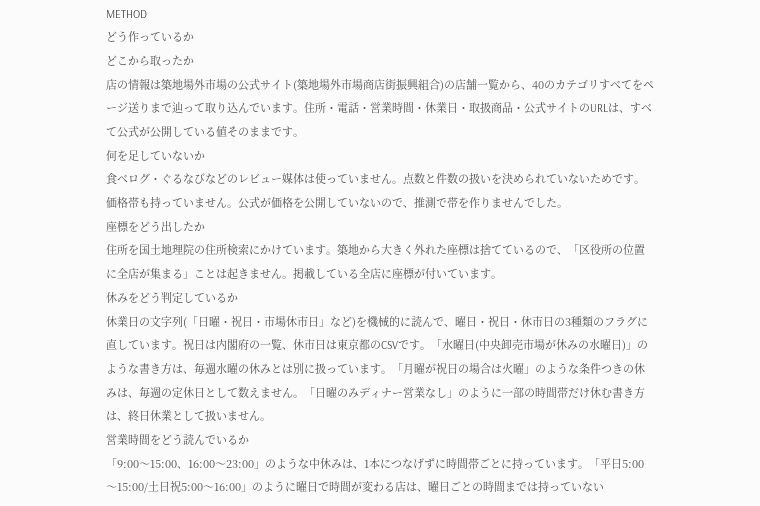METHOD
どう作っているか
どこから取ったか
店の情報は築地場外市場の公式サイト(築地場外市場商店街振興組合)の店舗一覧から、40のカテゴリすべてをページ送りまで辿って取り込んでいます。住所・電話・営業時間・休業日・取扱商品・公式サイトのURLは、すべて公式が公開している値そのままです。
何を足していないか
食べログ・ぐるなびなどのレビュー媒体は使っていません。点数と件数の扱いを決められていないためです。価格帯も持っていません。公式が価格を公開していないので、推測で帯を作りませんでした。
座標をどう出したか
住所を国土地理院の住所検索にかけています。築地から大きく外れた座標は捨てているので、「区役所の位置に全店が集まる」ことは起きません。掲載している全店に座標が付いています。
休みをどう判定しているか
休業日の文字列(「日曜・祝日・市場休市日」など)を機械的に読んで、曜日・祝日・休市日の3種類のフラグに直しています。祝日は内閣府の一覧、休市日は東京都のCSVです。「水曜日(中央卸売市場が休みの水曜日)」のような書き方は、毎週水曜の休みとは別に扱っています。「月曜が祝日の場合は火曜」のような条件つきの休みは、毎週の定休日として数えません。「日曜のみディナー営業なし」のように一部の時間帯だけ休む書き方は、終日休業として扱いません。
営業時間をどう読んでいるか
「9:00〜15:00、16:00〜23:00」のような中休みは、1本につなげずに時間帯ごとに持っています。「平日5:00〜15:00/土日祝5:00〜16:00」のように曜日で時間が変わる店は、曜日ごとの時間までは持っていない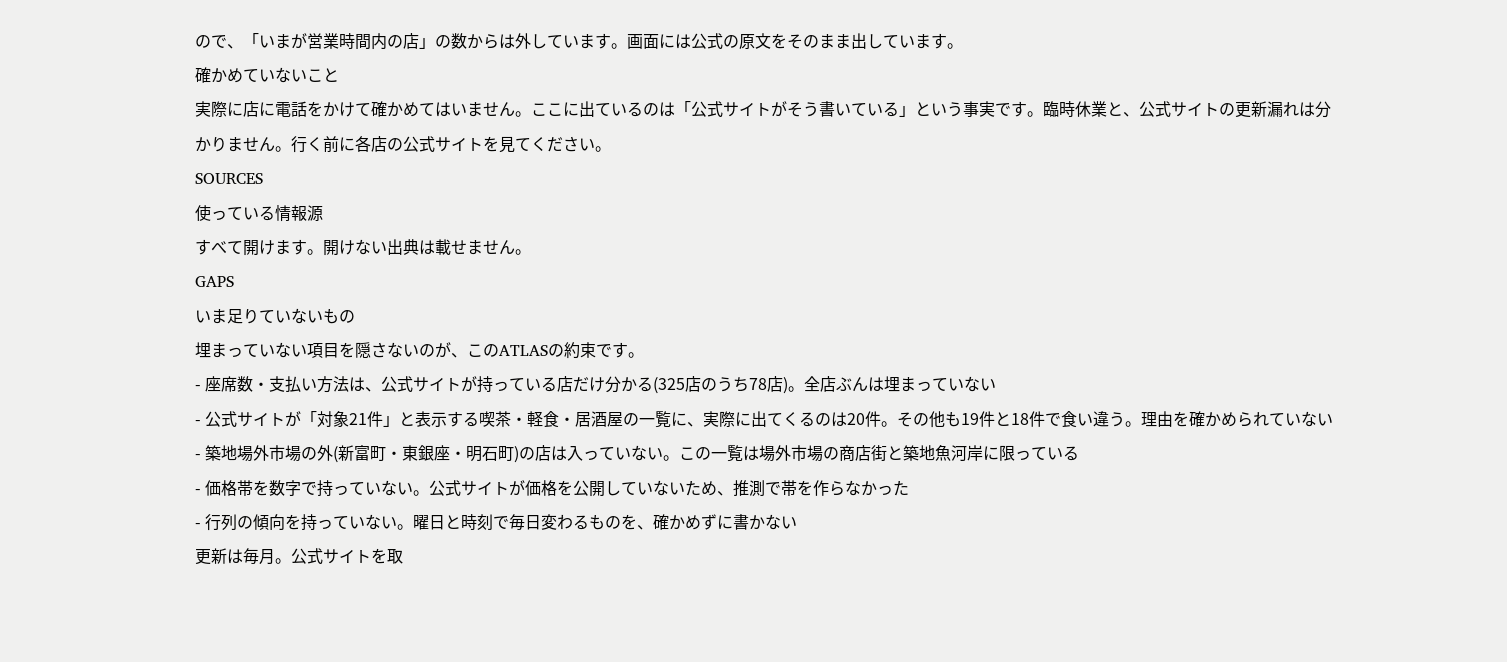ので、「いまが営業時間内の店」の数からは外しています。画面には公式の原文をそのまま出しています。
確かめていないこと
実際に店に電話をかけて確かめてはいません。ここに出ているのは「公式サイトがそう書いている」という事実です。臨時休業と、公式サイトの更新漏れは分かりません。行く前に各店の公式サイトを見てください。
SOURCES
使っている情報源
すべて開けます。開けない出典は載せません。
GAPS
いま足りていないもの
埋まっていない項目を隠さないのが、このATLASの約束です。
- 座席数・支払い方法は、公式サイトが持っている店だけ分かる(325店のうち78店)。全店ぶんは埋まっていない
- 公式サイトが「対象21件」と表示する喫茶・軽食・居酒屋の一覧に、実際に出てくるのは20件。その他も19件と18件で食い違う。理由を確かめられていない
- 築地場外市場の外(新富町・東銀座・明石町)の店は入っていない。この一覧は場外市場の商店街と築地魚河岸に限っている
- 価格帯を数字で持っていない。公式サイトが価格を公開していないため、推測で帯を作らなかった
- 行列の傾向を持っていない。曜日と時刻で毎日変わるものを、確かめずに書かない
更新は毎月。公式サイトを取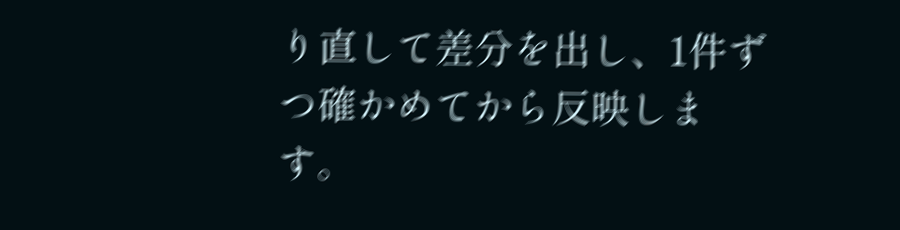り直して差分を出し、1件ずつ確かめてから反映します。